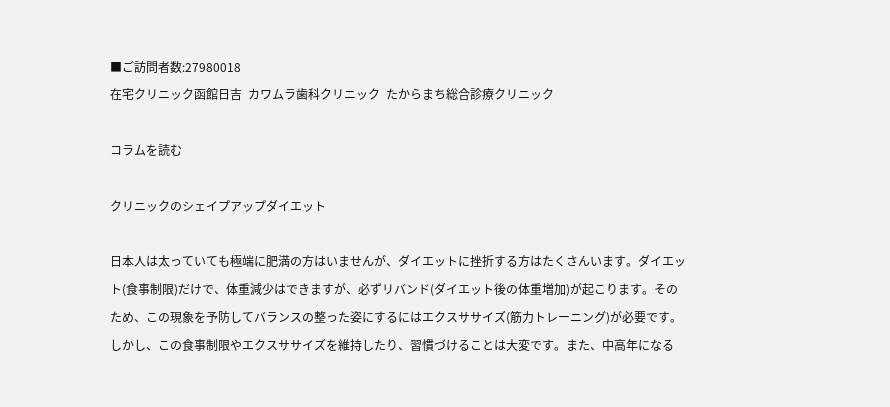■ご訪問者数:27980018
在宅クリニック函館日吉  カワムラ歯科クリニック  たからまち総合診療クリニック

コラムを読む

クリニックのシェイプアップダイエット

日本人は太っていても極端に肥満の方はいませんが、ダイエットに挫折する方はたくさんいます。ダイエット(食事制限)だけで、体重減少はできますが、必ずリバンド(ダイエット後の体重増加)が起こります。そのため、この現象を予防してバランスの整った姿にするにはエクスササイズ(筋力トレーニング)が必要です。しかし、この食事制限やエクスササイズを維持したり、習慣づけることは大変です。また、中高年になる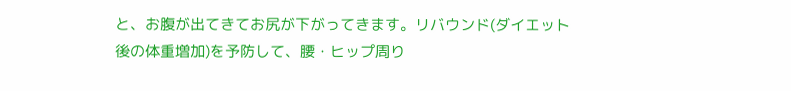と、お腹が出てきてお尻が下がってきます。リバウンド(ダイエット後の体重増加)を予防して、腰・ヒップ周り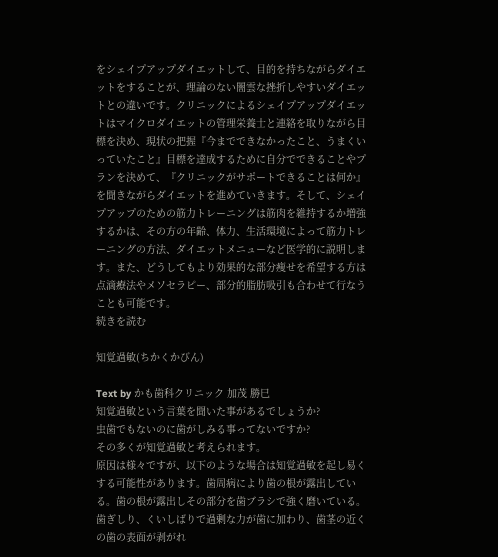をシェイプアップダイエットして、目的を持ちながらダイエットをすることが、理論のない闇雲な挫折しやすいダイエットとの違いです。クリニックによるシェイプアップダイエットはマイクロダイエットの管理栄養士と連絡を取りながら目標を決め、現状の把握『今までできなかったこと、うまくいっていたこと』目標を達成するために自分でできることやプランを決めて、『クリニックがサポートできることは何か』を聞きながらダイエットを進めていきます。そして、シェイプアップのための筋力トレーニングは筋肉を維持するか増強するかは、その方の年齢、体力、生活環境によって筋力トレーニングの方法、ダイエットメニューなど医学的に説明します。また、どうしてもより効果的な部分痩せを希望する方は点滴療法やメソセラピー、部分的脂肪吸引も合わせて行なうことも可能です。
続きを読む

知覚過敏(ちかくかびん)

Text by かも歯科クリニック 加茂 勝巳
知覚過敏という言葉を聞いた事があるでしょうか?
虫歯でもないのに歯がしみる事ってないですか?
その多くが知覚過敏と考えられます。
原因は様々ですが、以下のような場合は知覚過敏を起し易くする可能性があります。歯周病により歯の根が露出している。歯の根が露出しその部分を歯ブラシで強く磨いている。歯ぎしり、くいしばりで過剰な力が歯に加わり、歯茎の近くの歯の表面が剥がれ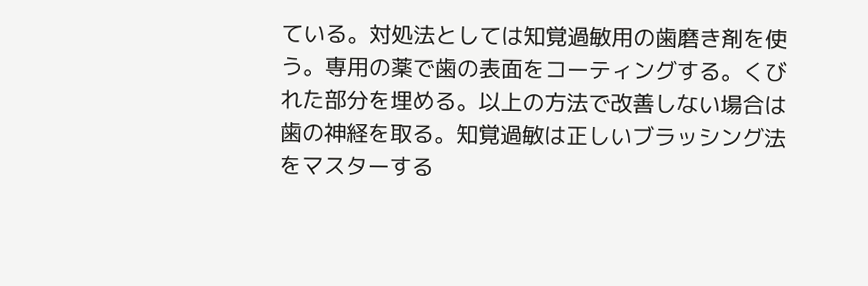ている。対処法としては知覚過敏用の歯磨き剤を使う。専用の薬で歯の表面をコーティングする。くびれた部分を埋める。以上の方法で改善しない場合は歯の神経を取る。知覚過敏は正しいブラッシング法をマスターする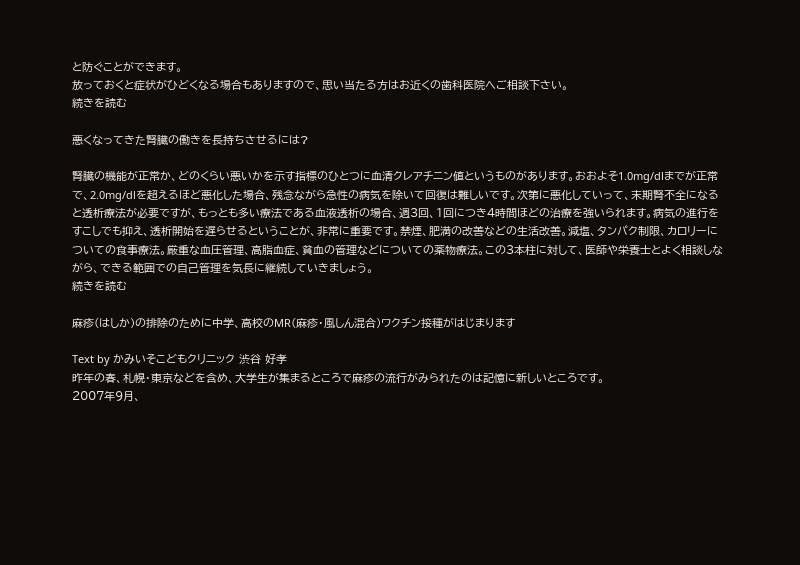と防ぐことができます。
放っておくと症状がひどくなる場合もありますので、思い当たる方はお近くの歯科医院へご相談下さい。
続きを読む

悪くなってきた腎臓の働きを長持ちさせるには?

腎臓の機能が正常か、どのくらい悪いかを示す指標のひとつに血清クレアチニン値というものがあります。おおよそ1.0mg/dlまでが正常で、2.0mg/dlを超えるほど悪化した場合、残念ながら急性の病気を除いて回復は難しいです。次第に悪化していって、末期腎不全になると透析療法が必要ですが、もっとも多い療法である血液透析の場合、週3回、1回につき4時間ほどの治療を強いられます。病気の進行をすこしでも抑え、透析開始を遅らせるということが、非常に重要です。禁煙、肥満の改善などの生活改善。減塩、タンパク制限、カロリーについての食事療法。厳重な血圧管理、高脂血症、貧血の管理などについての薬物療法。この3本柱に対して、医師や栄養士とよく相談しながら、できる範囲での自己管理を気長に継続していきましょう。
続きを読む

麻疹(はしか)の排除のために中学、高校のMR(麻疹・風しん混合)ワクチン接種がはじまります

Text by かみいそこどもクリニック 渋谷 好孝
昨年の春、札幌・東京などを含め、大学生が集まるところで麻疹の流行がみられたのは記憶に新しいところです。
2007年9月、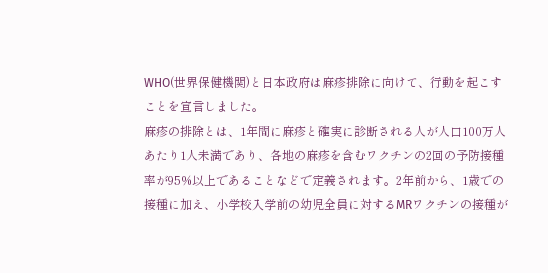WHO(世界保健機関)と日本政府は麻疹排除に向けて、行動を起こすことを宣言しました。
麻疹の排除とは、1年間に麻疹と確実に診断される人が人口100万人あたり1人未満であり、各地の麻疹を含むワクチンの2回の予防接種率が95%以上であることなどで定義されます。2年前から、1歳での接種に加え、小学校入学前の幼児全員に対するMRワクチンの接種が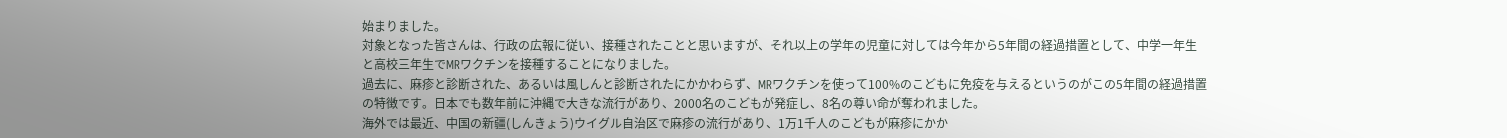始まりました。
対象となった皆さんは、行政の広報に従い、接種されたことと思いますが、それ以上の学年の児童に対しては今年から5年間の経過措置として、中学一年生と高校三年生でMRワクチンを接種することになりました。
過去に、麻疹と診断された、あるいは風しんと診断されたにかかわらず、MRワクチンを使って100%のこどもに免疫を与えるというのがこの5年間の経過措置の特徴です。日本でも数年前に沖縄で大きな流行があり、2000名のこどもが発症し、8名の尊い命が奪われました。
海外では最近、中国の新疆(しんきょう)ウイグル自治区で麻疹の流行があり、1万1千人のこどもが麻疹にかか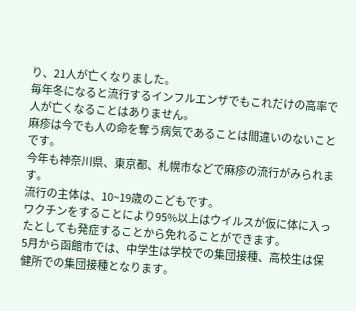り、21人が亡くなりました。
毎年冬になると流行するインフルエンザでもこれだけの高率で人が亡くなることはありません。
麻疹は今でも人の命を奪う病気であることは間違いのないことです。
今年も神奈川県、東京都、札幌市などで麻疹の流行がみられます。
流行の主体は、10~19歳のこどもです。
ワクチンをすることにより95%以上はウイルスが仮に体に入ったとしても発症することから免れることができます。
5月から函館市では、中学生は学校での集団接種、高校生は保健所での集団接種となります。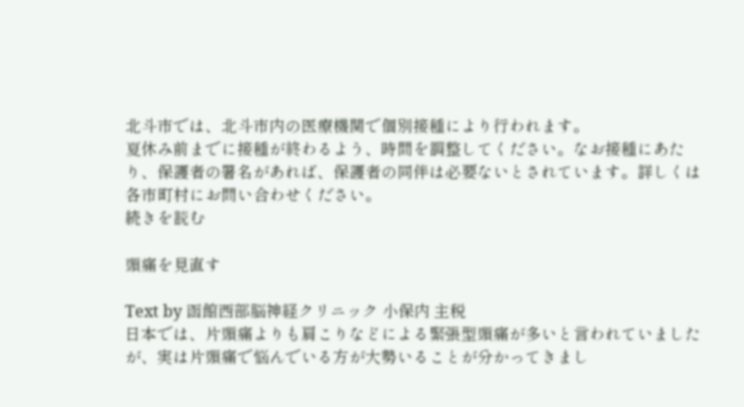北斗市では、北斗市内の医療機関で個別接種により行われます。
夏休み前までに接種が終わるよう、時間を調整してください。なお接種にあたり、保護者の署名があれば、保護者の同伴は必要ないとされています。詳しくは各市町村にお問い合わせください。
続きを読む

頭痛を見直す

Text by 函館西部脳神経クリニック 小保内 主税
日本では、片頭痛よりも肩こりなどによる緊張型頭痛が多いと言われていましたが、実は片頭痛で悩んでいる方が大勢いることが分かってきまし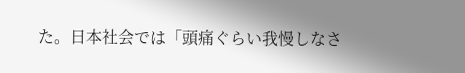た。日本社会では「頭痛ぐらい我慢しなさ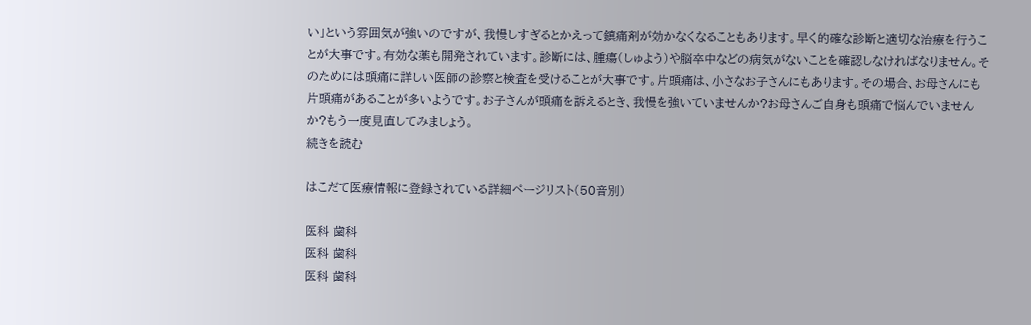い」という雰囲気が強いのですが、我慢しすぎるとかえって鎮痛剤が効かなくなることもあります。早く的確な診断と適切な治療を行うことが大事です。有効な薬も開発されています。診断には、腫瘍(しゅよう)や脳卒中などの病気がないことを確認しなければなりません。そのためには頭痛に詳しい医師の診察と検査を受けることが大事です。片頭痛は、小さなお子さんにもあります。その場合、お母さんにも片頭痛があることが多いようです。お子さんが頭痛を訴えるとき、我慢を強いていませんか?お母さんご自身も頭痛で悩んでいませんか?もう一度見直してみましょう。
続きを読む

はこだて医療情報に登録されている詳細ページリスト(50音別)

医科 歯科
医科 歯科
医科 歯科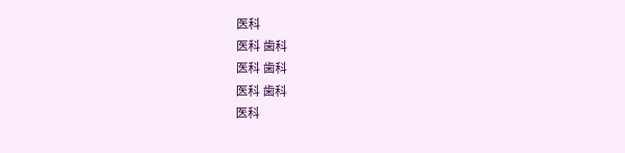医科
医科 歯科
医科 歯科
医科 歯科
医科